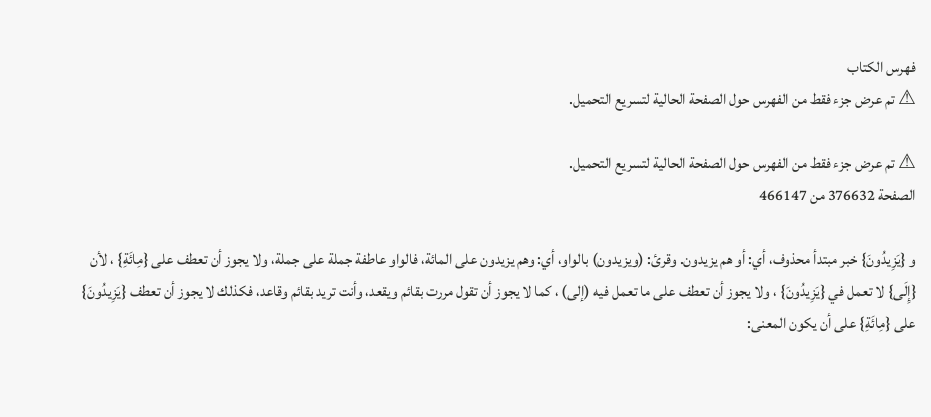فهرس الكتاب
⚠ تم عرض جزء فقط من الفهرس حول الصفحة الحالية لتسريع التحميل.

⚠ تم عرض جزء فقط من الفهرس حول الصفحة الحالية لتسريع التحميل.
الصفحة 376632 من 466147

و {يَزِيدُونَ} خبر مبتدأ محذوف، أي: أو هم يزيدون. وقرئ: (ويزيدون) بالواو، أي: وهم يزيدون على المائة، فالواو عاطفة جملة على جملة، ولا يجوز أن تعطف على {مِائَةِ} ، لأن {إِلَى} لا تعمل في {يَزِيدُونَ} ، ولا يجوز أن تعطف على ما تعمل فيه (إلى) ، كما لا يجوز أن تقول مررت بقائم ويقعد، وأنت تريد بقائم وقاعد، فكذلك لا يجوز أن تعطف {يَزِيدُونَ} على {مِائَةِ} على أن يكون المعنى: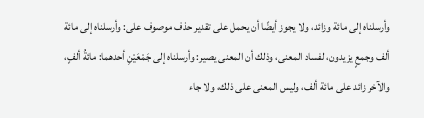وأرسلناه إلى مائة وزائد، ولا يجوز أيضًا أن يحمل على تقدير حذف موصوف على: وأرسلناه إلى مائة ألف وجمعٍ يزيدون، لفساد المعنى، وذلك أن المعنى يصير: وأرسلناه إلى جَمْعَيْنِ أحدهما: مائةُ ألفٍ، والآخر زائد على مائة ألف، وليس المعنى على ذلك، ولا جاء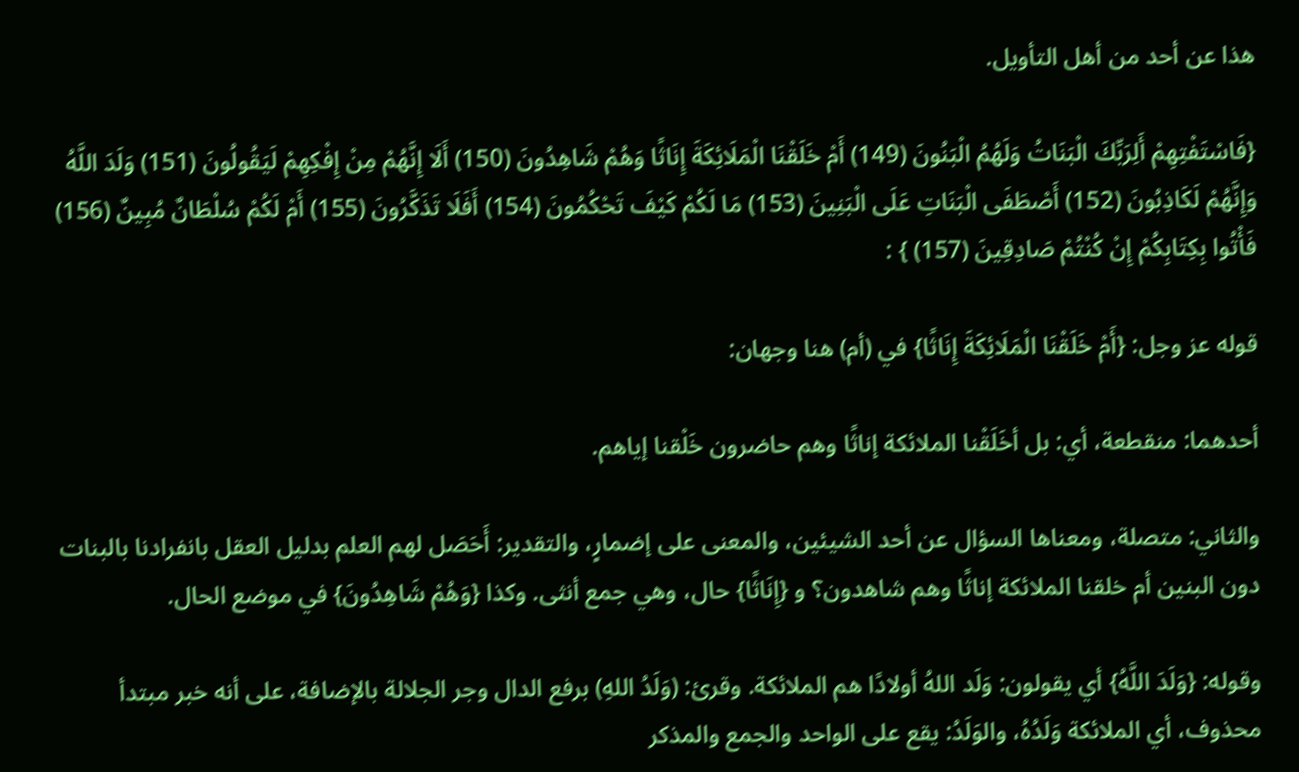هذا عن أحد من أهل التأويل.

{فَاسْتَفْتِهِمْ أَلِرَبِّكَ الْبَنَاتُ وَلَهُمُ الْبَنُونَ (149) أَمْ خَلَقْنَا الْمَلَائِكَةَ إِنَاثًا وَهُمْ شَاهِدُونَ (150) أَلَا إِنَّهُمْ مِنْ إِفْكِهِمْ لَيَقُولُونَ (151) وَلَدَ اللَّهُ وَإِنَّهُمْ لَكَاذِبُونَ (152) أَصْطَفَى الْبَنَاتِ عَلَى الْبَنِينَ (153) مَا لَكُمْ كَيْفَ تَحْكُمُونَ (154) أَفَلَا تَذَكَّرُونَ (155) أَمْ لَكُمْ سُلْطَانٌ مُبِينٌ (156) فَأْتُوا بِكِتَابِكُمْ إِنْ كُنْتُمْ صَادِقِينَ (157) } :

قوله عز وجل: {أَمْ خَلَقْنَا الْمَلَائِكَةَ إِنَاثًا} في (أم) هنا وجهان:

أحدهما: منقطعة، أي: بل أخَلَقْنا الملائكة إناثًا وهم حاضرون خَلْقنا إياهم.

والثاني: متصلة، ومعناها السؤال عن أحد الشيئين، والمعنى على إضمارٍ، والتقدير: أَحَصَل لهم العلم بدليل العقل بانفرادنا بالبنات دون البنين أم خلقنا الملائكة إناثًا وهم شاهدون؟ و {إِنَاثًا} حال، وهي جمع أنثى. وكذا {وَهُمْ شَاهِدُونَ} في موضع الحال.

وقوله: {وَلَدَ اللَّهُ} أي يقولون: وَلَد اللهُ أولادًا هم الملائكة. وقرئ: (وَلَدُ اللهِ) برفع الدال وجر الجلالة بالإضافة، على أنه خبر مبتدأ محذوف، أي الملائكة وَلَدُهُ، والوَلَدُ: يقع على الواحد والجمع والمذكر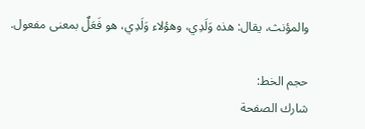والمؤنث، يقال: هذه وَلَدِي، وهؤلاء وَلَدِي، هو فَعَلٌ بمعنى مفعول.

حجم الخط:
شارك الصفحة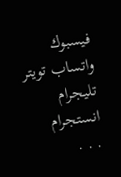فيسبوك واتساب تويتر تليجرام انستجرام
. . .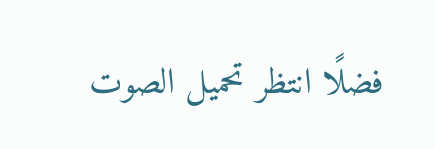فضلًا انتظر تحميل الصوت